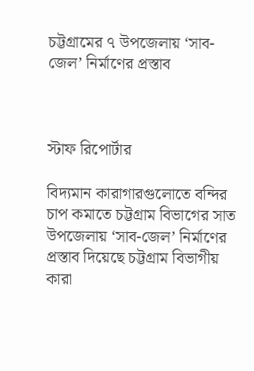চট্টগ্রামের ৭ উপজেলায় ‘সাব-জেল’ নির্মাণের প্রস্তাব



স্টাফ রিপোর্টার

বিদ্যমান কারাগারগুলোতে বন্দির চাপ কমাতে চট্টগ্রাম বিভাগের সাত উপজেলায় ‘সাব-জেল’ নির্মাণের প্রস্তাব দিয়েছে চট্টগ্রাম বিভাগীয় কারা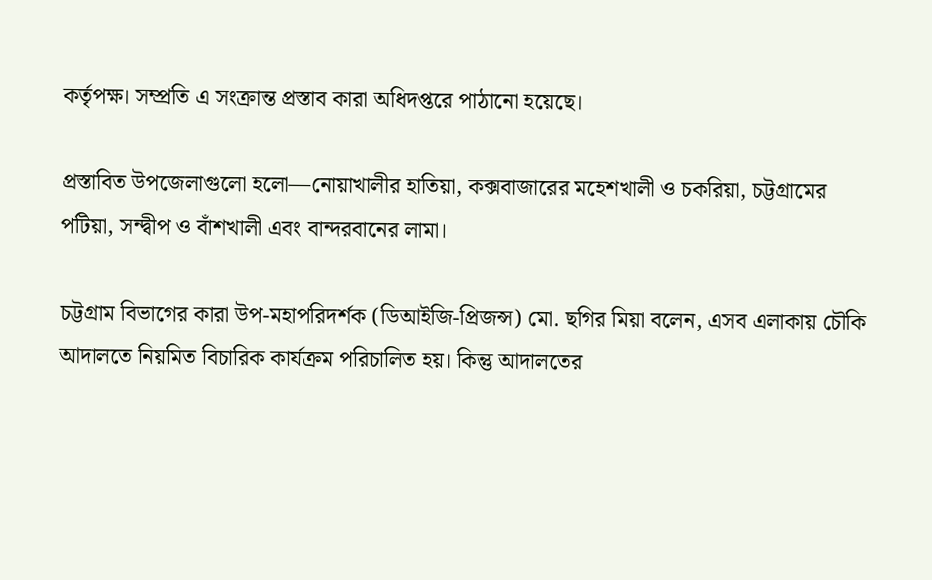কর্তৃপক্ষ। সম্প্রতি এ সংক্রান্ত প্রস্তাব কারা অধিদপ্তরে পাঠানো হয়েছে।

প্রস্তাবিত উপজেলাগুলো হলো—নোয়াখালীর হাতিয়া, কক্সবাজারের মহেশখালী ও চকরিয়া, চট্টগ্রামের পটিয়া, সন্দ্বীপ ও বাঁশখালী এবং বান্দরবানের লামা।

চট্টগ্রাম বিভাগের কারা উপ-মহাপরিদর্শক (ডিআইজি-প্রিজন্স) মো. ছগির মিয়া বলেন, এসব এলাকায় চৌকি আদালতে নিয়মিত বিচারিক কার্যক্রম পরিচালিত হয়। কিন্তু আদালতের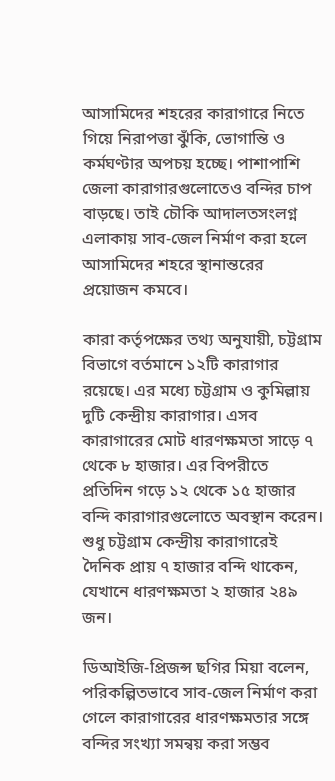আসামিদের শহরের কারাগারে নিতে গিয়ে নিরাপত্তা ঝুঁকি, ভোগান্তি ও কর্মঘণ্টার অপচয় হচ্ছে। পাশাপাশি জেলা কারাগারগুলোতেও বন্দির চাপ বাড়ছে। তাই চৌকি আদালতসংলগ্ন এলাকায় সাব-জেল নির্মাণ করা হলে আসামিদের শহরে স্থানান্তরের প্রয়োজন কমবে।

কারা কর্তৃপক্ষের তথ্য অনুযায়ী, চট্টগ্রাম বিভাগে বর্তমানে ১২টি কারাগার রয়েছে। এর মধ্যে চট্টগ্রাম ও কুমিল্লায় দুটি কেন্দ্রীয় কারাগার। এসব কারাগারের মোট ধারণক্ষমতা সাড়ে ৭ থেকে ৮ হাজার। এর বিপরীতে প্রতিদিন গড়ে ১২ থেকে ১৫ হাজার বন্দি কারাগারগুলোতে অবস্থান করেন। শুধু চট্টগ্রাম কেন্দ্রীয় কারাগারেই দৈনিক প্রায় ৭ হাজার বন্দি থাকেন, যেখানে ধারণক্ষমতা ২ হাজার ২৪৯ জন।

ডিআইজি-প্রিজন্স ছগির মিয়া বলেন, পরিকল্পিতভাবে সাব-জেল নির্মাণ করা গেলে কারাগারের ধারণক্ষমতার সঙ্গে বন্দির সংখ্যা সমন্বয় করা সম্ভব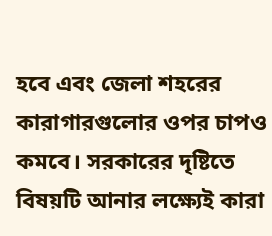হবে এবং জেলা শহরের কারাগারগুলোর ওপর চাপও কমবে। সরকারের দৃষ্টিতে বিষয়টি আনার লক্ষ্যেই কারা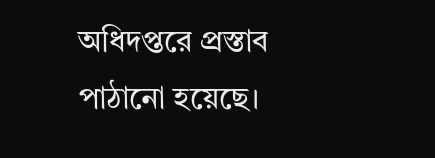অধিদপ্তরে প্রস্তাব পাঠানো হয়েছে।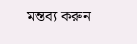মন্তব্য করুন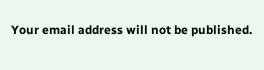Your email address will not be published.